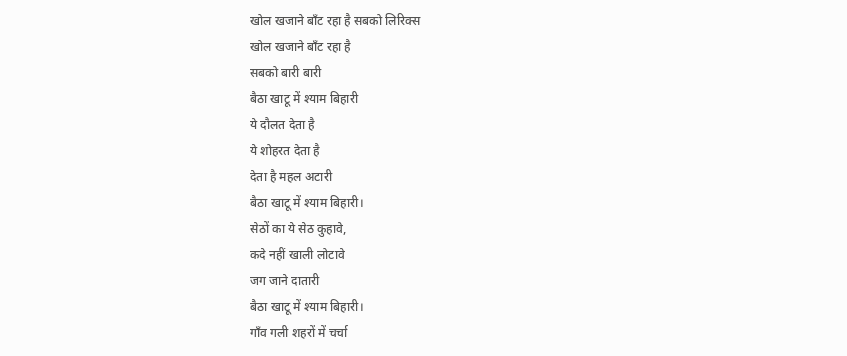खोल खजाने बाँट रहा है सबको लिरिक्स
खोल खजाने बाँट रहा है
सबको बारी बारी
बैठा खाटू में श्याम बिहारी
ये दौलत देता है
ये शोहरत देता है
देता है महल अटारी
बैठा खाटू में श्याम बिहारी।
सेठों का ये सेठ कुहावे,
कदे नहीं खाली लोटावे
जग जाने दातारी
बैठा खाटू में श्याम बिहारी।
गाँव गली शहरों में चर्चा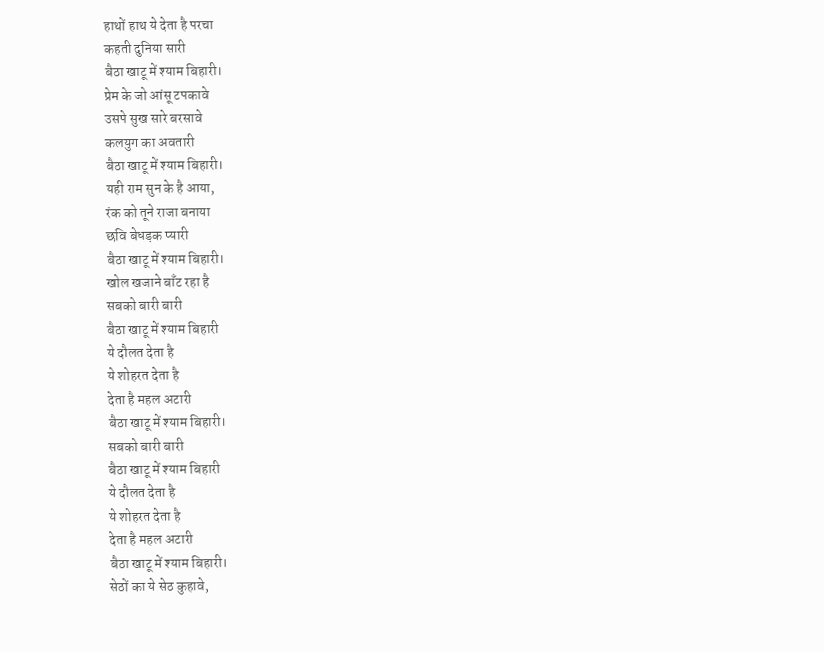हाथों हाथ ये देता है परचा
कहती दुनिया सारी
बैठा खाटू में श्याम बिहारी।
प्रेम के जो आंसू टपकावे
उसपे सुख सारे बरसावे
कलयुग का अवतारी
बैठा खाटू में श्याम बिहारी।
यही राम सुन के है आया,
रंक को तूने राजा बनाया
छवि बेधड़क प्यारी
बैठा खाटू में श्याम बिहारी।
खोल खजाने बाँट रहा है
सबको बारी बारी
बैठा खाटू में श्याम बिहारी
ये दौलत देता है
ये शोहरत देता है
देता है महल अटारी
बैठा खाटू में श्याम बिहारी।
सबको बारी बारी
बैठा खाटू में श्याम बिहारी
ये दौलत देता है
ये शोहरत देता है
देता है महल अटारी
बैठा खाटू में श्याम बिहारी।
सेठों का ये सेठ कुहावे,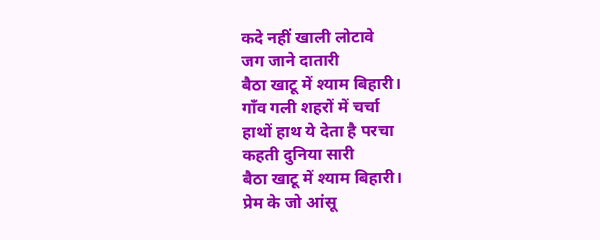कदे नहीं खाली लोटावे
जग जाने दातारी
बैठा खाटू में श्याम बिहारी।
गाँव गली शहरों में चर्चा
हाथों हाथ ये देता है परचा
कहती दुनिया सारी
बैठा खाटू में श्याम बिहारी।
प्रेम के जो आंसू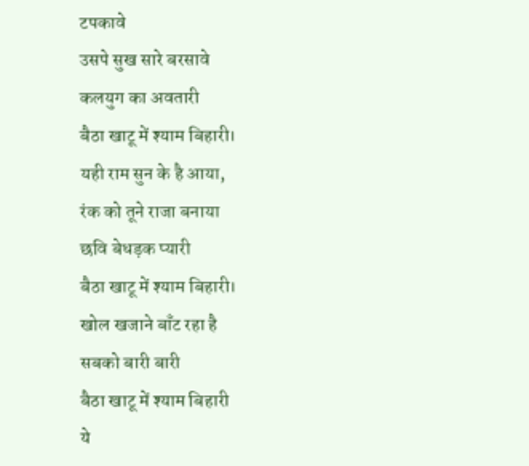टपकावे
उसपे सुख सारे बरसावे
कलयुग का अवतारी
बैठा खाटू में श्याम बिहारी।
यही राम सुन के है आया,
रंक को तूने राजा बनाया
छवि बेधड़क प्यारी
बैठा खाटू में श्याम बिहारी।
खोल खजाने बाँट रहा है
सबको बारी बारी
बैठा खाटू में श्याम बिहारी
ये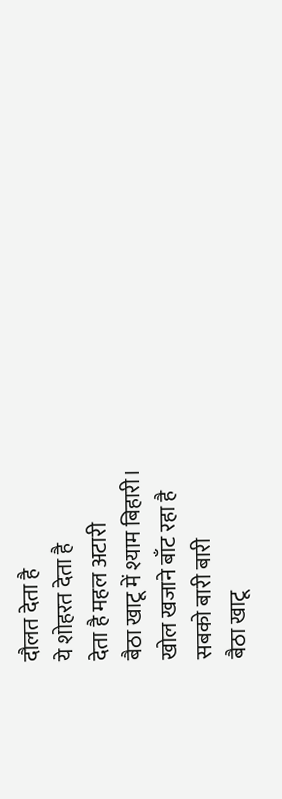दौलत देता है
ये शोहरत देता है
देता है महल अटारी
बैठा खाटू में श्याम बिहारी।
खोल खजाने बाँट रहा है
सबको बारी बारी
बैठा खाटू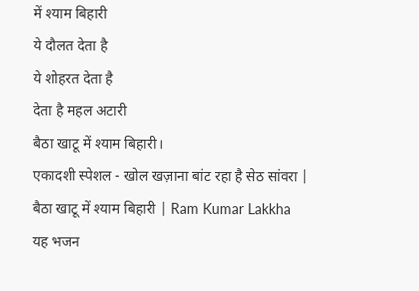में श्याम बिहारी
ये दौलत देता है
ये शोहरत देता है
देता है महल अटारी
बैठा खाटू में श्याम बिहारी।
एकादशी स्पेशल - खोल खज़ाना बांट रहा है सेठ सांवरा | बैठा खाटू में श्याम बिहारी | Ram Kumar Lakkha
यह भजन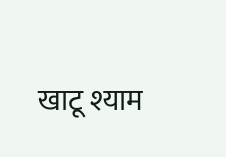खाटू श्याम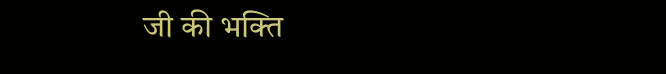जी की भक्ति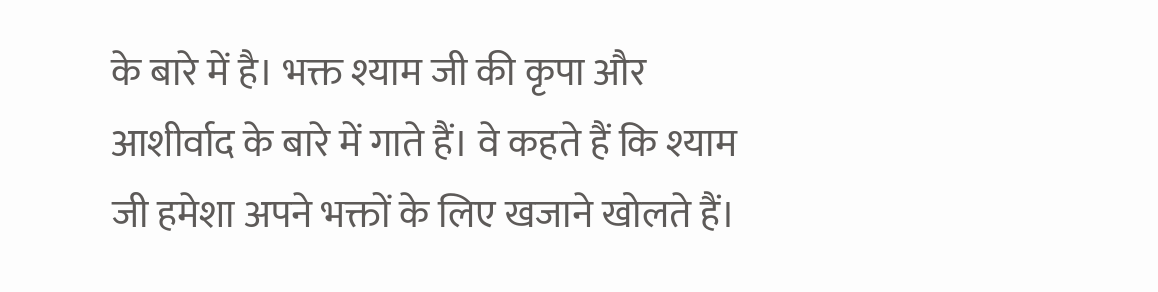के बारे में है। भक्त श्याम जी की कृपा और आशीर्वाद के बारे में गाते हैं। वे कहते हैं कि श्याम जी हमेशा अपने भक्तों के लिए खजाने खोलते हैं।